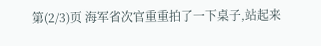第(2/3)页 海军省次官重重拍了一下桌子,站起来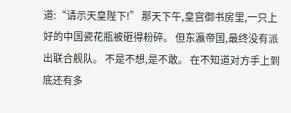道:“请示天皇陛下!” 那天下午,皇宫御书房里,一只上好的中国瓷花瓶被砸得粉碎。 但东瀛帝国,最终没有派出联合舰队。 不是不想,是不敢。 在不知道对方手上到底还有多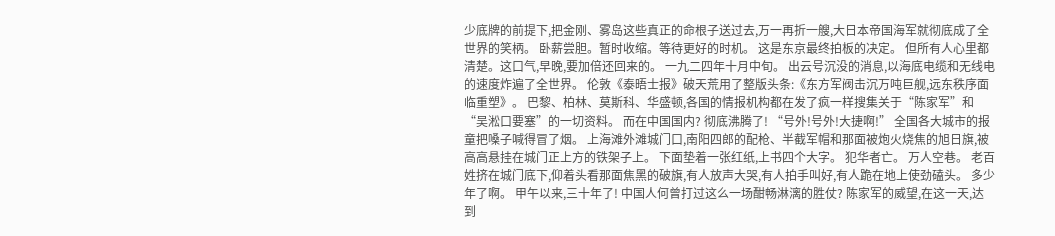少底牌的前提下,把金刚、雾岛这些真正的命根子送过去,万一再折一艘,大日本帝国海军就彻底成了全世界的笑柄。 卧薪尝胆。暂时收缩。等待更好的时机。 这是东京最终拍板的决定。 但所有人心里都清楚。这口气,早晚,要加倍还回来的。 一九二四年十月中旬。 出云号沉没的消息,以海底电缆和无线电的速度炸遍了全世界。 伦敦《泰晤士报》破天荒用了整版头条:《东方军阀击沉万吨巨舰,远东秩序面临重塑》。 巴黎、柏林、莫斯科、华盛顿,各国的情报机构都在发了疯一样搜集关于“陈家军”和“吴淞口要塞”的一切资料。 而在中国国内? 彻底沸腾了! “号外!号外!大捷啊!” 全国各大城市的报童把嗓子喊得冒了烟。 上海滩外滩城门口,南阳四郎的配枪、半截军帽和那面被炮火烧焦的旭日旗,被高高悬挂在城门正上方的铁架子上。 下面垫着一张红纸,上书四个大字。 犯华者亡。 万人空巷。 老百姓挤在城门底下,仰着头看那面焦黑的破旗,有人放声大哭,有人拍手叫好,有人跪在地上使劲磕头。 多少年了啊。 甲午以来,三十年了! 中国人何曾打过这么一场酣畅淋漓的胜仗? 陈家军的威望,在这一天,达到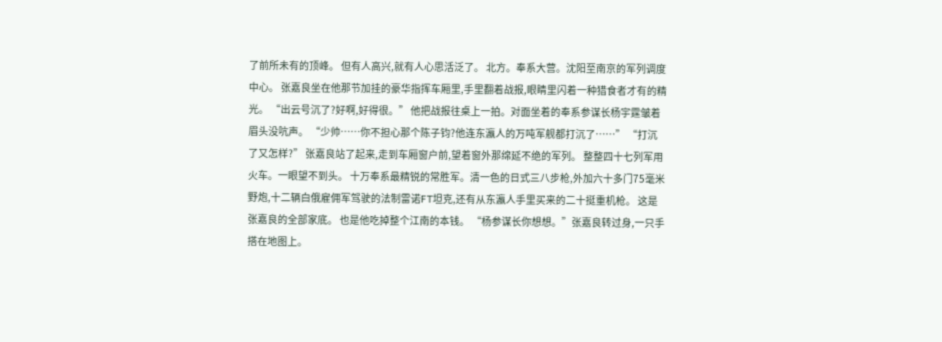了前所未有的顶峰。 但有人高兴,就有人心思活泛了。 北方。奉系大营。沈阳至南京的军列调度中心。 张嘉良坐在他那节加挂的豪华指挥车厢里,手里翻着战报,眼睛里闪着一种猎食者才有的精光。 “出云号沉了?好啊,好得很。” 他把战报往桌上一拍。对面坐着的奉系参谋长杨宇霆皱着眉头没吭声。 “少帅……你不担心那个陈子钧?他连东瀛人的万吨军舰都打沉了……” “打沉了又怎样?” 张嘉良站了起来,走到车厢窗户前,望着窗外那绵延不绝的军列。 整整四十七列军用火车。一眼望不到头。 十万奉系最精锐的常胜军。清一色的日式三八步枪,外加六十多门75毫米野炮,十二辆白俄雇佣军驾驶的法制雷诺FT坦克,还有从东瀛人手里买来的二十挺重机枪。 这是张嘉良的全部家底。 也是他吃掉整个江南的本钱。 “杨参谋长你想想。”张嘉良转过身,一只手搭在地图上。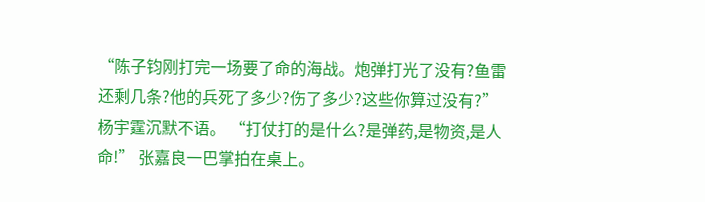“陈子钧刚打完一场要了命的海战。炮弹打光了没有?鱼雷还剩几条?他的兵死了多少?伤了多少?这些你算过没有?” 杨宇霆沉默不语。 “打仗打的是什么?是弹药,是物资,是人命!” 张嘉良一巴掌拍在桌上。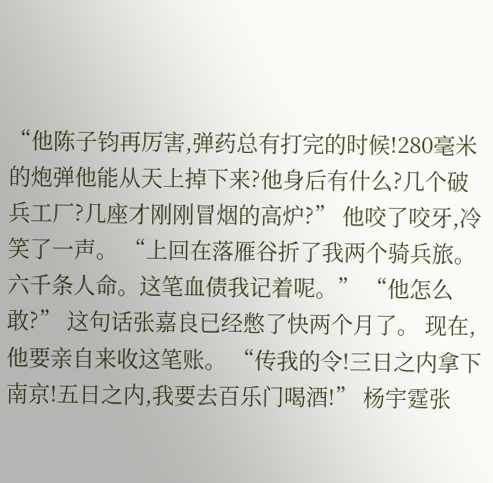“他陈子钧再厉害,弹药总有打完的时候!280毫米的炮弹他能从天上掉下来?他身后有什么?几个破兵工厂?几座才刚刚冒烟的高炉?” 他咬了咬牙,冷笑了一声。 “上回在落雁谷折了我两个骑兵旅。六千条人命。这笔血债我记着呢。” “他怎么敢?” 这句话张嘉良已经憋了快两个月了。 现在,他要亲自来收这笔账。 “传我的令!三日之内拿下南京!五日之内,我要去百乐门喝酒!” 杨宇霆张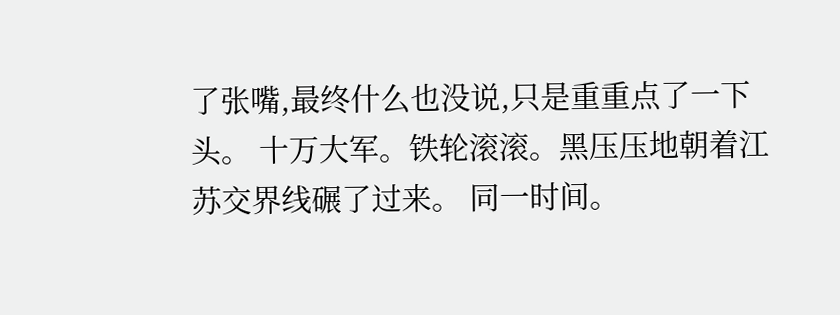了张嘴,最终什么也没说,只是重重点了一下头。 十万大军。铁轮滚滚。黑压压地朝着江苏交界线碾了过来。 同一时间。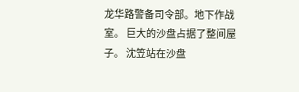龙华路警备司令部。地下作战室。 巨大的沙盘占据了整间屋子。 沈笠站在沙盘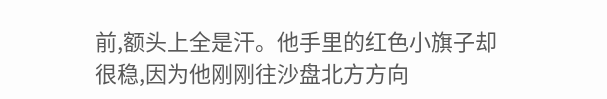前,额头上全是汗。他手里的红色小旗子却很稳,因为他刚刚往沙盘北方方向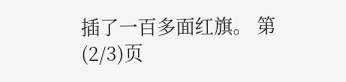插了一百多面红旗。 第(2/3)页